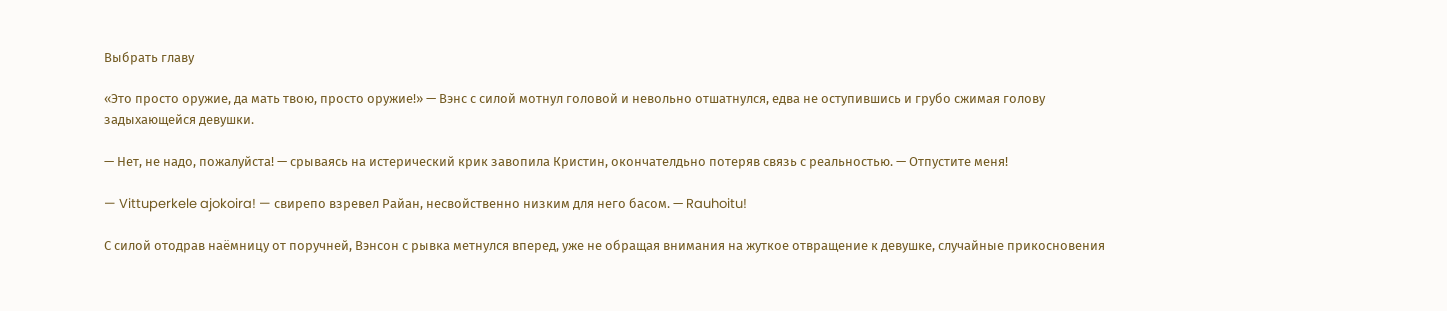Выбрать главу

«Это просто оружие, да мать твою, просто оружие!» — Вэнс с силой мотнул головой и невольно отшатнулся, едва не оступившись и грубо сжимая голову задыхающейся девушки.

— Нет, не надо, пожалуйста! — срываясь на истерический крик завопила Кристин, окончателдьно потеряв связь с реальностью. — Отпустите меня!

— Vittuperkele ajokoira! — свирепо взревел Райан, несвойственно низким для него басом. — Rauhoitu!

С силой отодрав наёмницу от поручней, Вэнсон с рывка метнулся вперед, уже не обращая внимания на жуткое отвращение к девушке, случайные прикосновения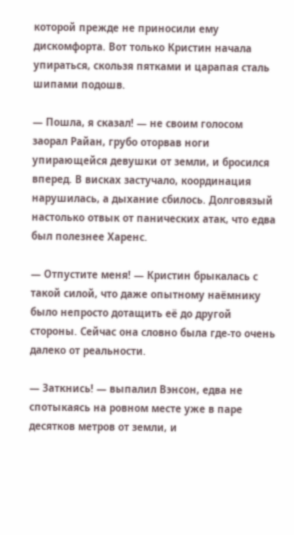которой прежде не приносили ему дискомфорта. Вот только Кристин начала упираться, скользя пятками и царапая сталь шипами подошв.

— Пошла, я сказал! — не своим голосом заорал Райан, грубо оторвав ноги упирающейся девушки от земли, и бросился вперед. В висках застучало, координация нарушилась, а дыхание сбилось. Долговязый настолько отвык от панических атак, что едва был полезнее Харенс.

— Отпустите меня! — Кристин брыкалась с такой силой, что даже опытному наёмнику было непросто дотащить её до другой стороны. Сейчас она словно была где-то очень далеко от реальности.

— Заткнись! — выпалил Вэнсон, едва не спотыкаясь на ровном месте уже в паре десятков метров от земли, и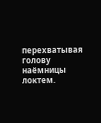перехватывая голову наёмницы локтем.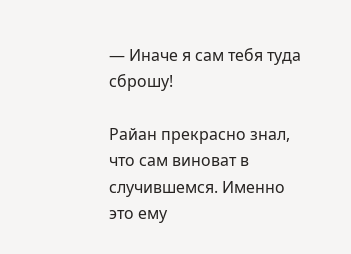— Иначе я сам тебя туда сброшу!

Райан прекрасно знал, что сам виноват в случившемся. Именно это ему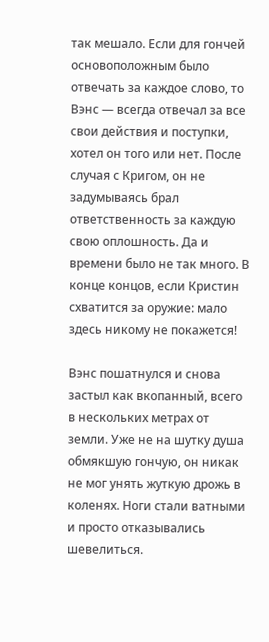так мешало. Если для гончей основоположным было отвечать за каждое слово, то Вэнс — всегда отвечал за все свои действия и поступки, хотел он того или нет. После случая с Кригом, он не задумываясь брал ответственность за каждую свою оплошность. Да и времени было не так много. В конце концов, если Кристин схватится за оружие: мало здесь никому не покажется!

Вэнс пошатнулся и снова застыл как вкопанный, всего в нескольких метрах от земли. Уже не на шутку душа обмякшую гончую, он никак не мог унять жуткую дрожь в коленях. Ноги стали ватными и просто отказывались шевелиться.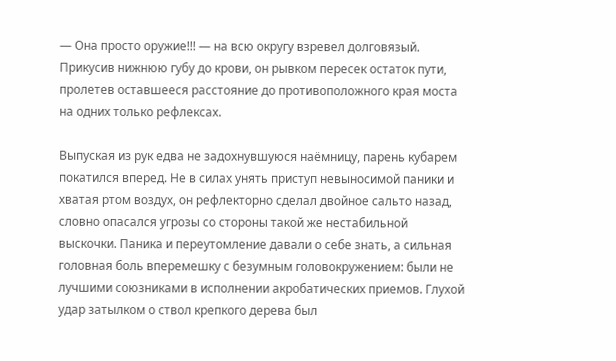— Она просто оружие!!! — на всю округу взревел долговязый. Прикусив нижнюю губу до крови, он рывком пересек остаток пути, пролетев оставшееся расстояние до противоположного края моста на одних только рефлексах.

Выпуская из рук едва не задохнувшуюся наёмницу, парень кубарем покатился вперед. Не в силах унять приступ невыносимой паники и хватая ртом воздух, он рефлекторно сделал двойное сальто назад, словно опасался угрозы со стороны такой же нестабильной выскочки. Паника и переутомление давали о себе знать, а сильная головная боль вперемешку с безумным головокружением: были не лучшими союзниками в исполнении акробатических приемов. Глухой удар затылком о ствол крепкого дерева был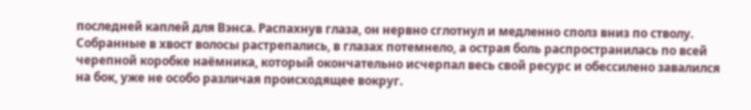последней каплей для Вэнса. Распахнув глаза, он нервно сглотнул и медленно сполз вниз по стволу. Собранные в хвост волосы растрепались, в глазах потемнело, а острая боль распространилась по всей черепной коробке наёмника, который окончательно исчерпал весь свой ресурс и обессилено завалился на бок, уже не особо различая происходящее вокруг.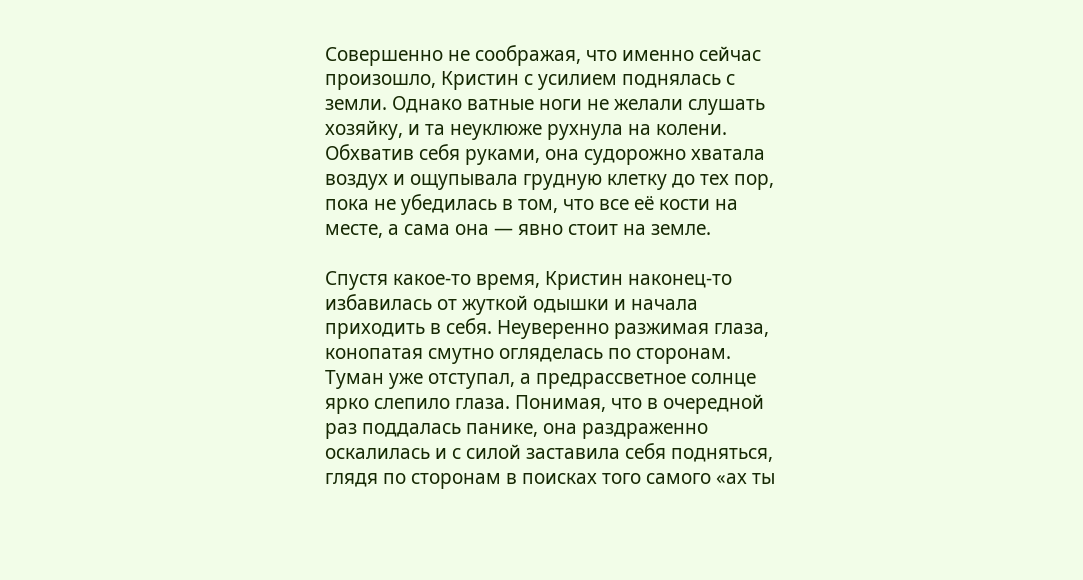Совершенно не соображая, что именно сейчас произошло, Кристин с усилием поднялась с земли. Однако ватные ноги не желали слушать хозяйку, и та неуклюже рухнула на колени. Обхватив себя руками, она судорожно хватала воздух и ощупывала грудную клетку до тех пор, пока не убедилась в том, что все её кости на месте, а сама она — явно стоит на земле.

Спустя какое-то время, Кристин наконец-то избавилась от жуткой одышки и начала приходить в себя. Неуверенно разжимая глаза, конопатая смутно огляделась по сторонам. Туман уже отступал, а предрассветное солнце ярко слепило глаза. Понимая, что в очередной раз поддалась панике, она раздраженно оскалилась и с силой заставила себя подняться, глядя по сторонам в поисках того самого «ах ты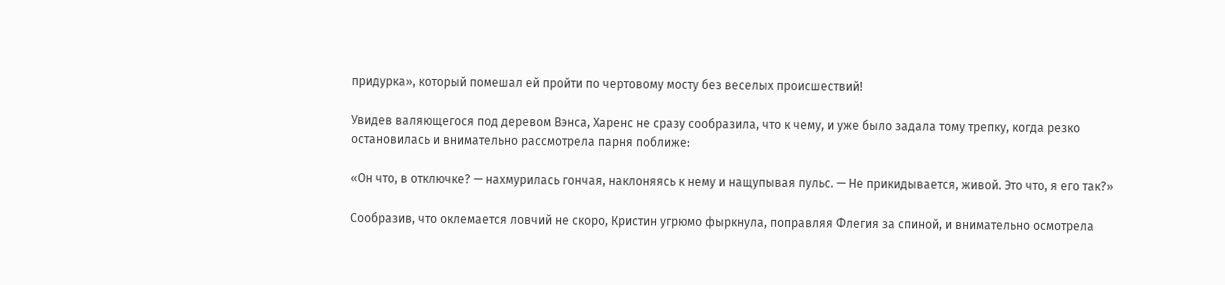придурка», который помешал ей пройти по чертовому мосту без веселых происшествий!

Увидев валяющегося под деревом Вэнса, Харенс не сразу сообразила, что к чему, и уже было задала тому трепку, когда резко остановилась и внимательно рассмотрела парня поближе:

«Он что, в отключке? — нахмурилась гончая, наклоняясь к нему и нащупывая пульс. — Не прикидывается, живой. Это что, я его так?»

Сообразив, что оклемается ловчий не скоро, Кристин угрюмо фыркнула, поправляя Флегия за спиной, и внимательно осмотрела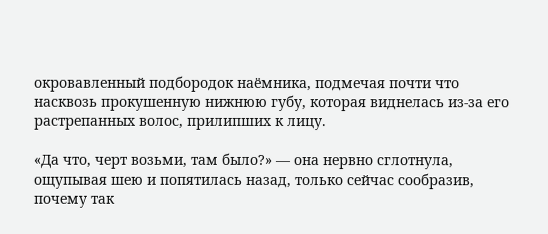окровавленный подбородок наёмника, подмечая почти что насквозь прокушенную нижнюю губу, которая виднелась из-за его растрепанных волос, прилипших к лицу.

«Да что, черт возьми, там было?» — она нервно сглотнула, ощупывая шею и попятилась назад, только сейчас сообразив, почему так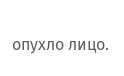опухло лицо.